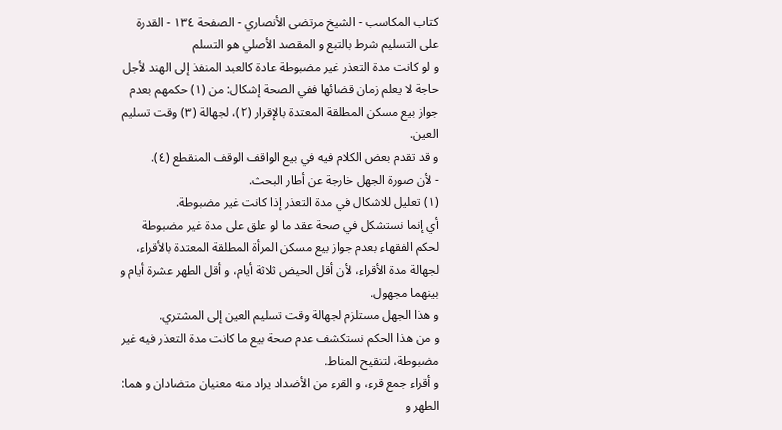كتاب المكاسب - الشيخ مرتضى الأنصاري - الصفحة ١٣٤ - القدرة على التسليم شرط بالتبع و المقصد الأصلي هو التسلم
و لو كانت مدة التعذر غير مضبوطة عادة كالعبد المنفذ إلى الهند لأجل حاجة لا يعلم زمان قضائها ففي الصحة إشكال: من (١) حكمهم بعدم جواز بيع مسكن المطلقة المعتدة بالإقرار (٢)، لجهالة (٣) وقت تسليم العين.
و قد تقدم بعض الكلام فيه في بيع الواقف الوقف المنقطع (٤).
- لأن صورة الجهل خارجة عن أطار البحث.
(١) تعليل للاشكال في مدة التعذر إذا كانت غير مضبوطة.
أي إنما نستشكل في صحة عقد ما لو علق على مدة غير مضبوطة لحكم الفقهاء بعدم جواز بيع مسكن المرأة المطلقة المعتدة بالأقراء، لجهالة مدة الأقراء، لأن أقل الحيض ثلاثة أيام، و أقل الطهر عشرة أيام و بينهما مجهول.
و هذا الجهل مستلزم لجهالة وقت تسليم العين إلى المشتري.
و من هذا الحكم نستكشف عدم صحة بيع ما كانت مدة التعذر فيه غير مضبوطة، لتنقيح المناط.
و أقراء جمع قرء، و القرء من الأضداد يراد منه معنيان متضادان و هما:
الطهر و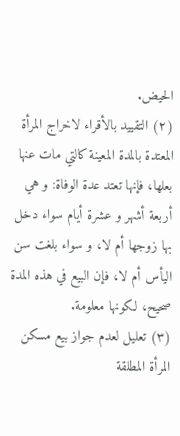الحيض.
(٢) التقييد بالأقراء لاخراج المرأة المعتدة بالمدة المعينة كالتي مات عنها بعلها، فإنها تعتد عدة الوفاة: و هي أربعة أشهر و عشرة أيام سواء دخل بها زوجها أم لا، و سواء بلغت سن اليأس أم لا، فإن البيع في هذه المدة صحيح، لكونها معلومة.
(٣) تعليل لعدم جواز بيع مسكن المرأة المطلقة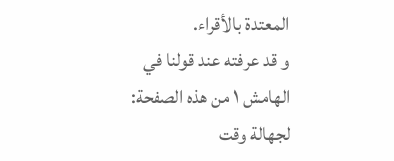المعتدة بالأقراء.
و قد عرفته عند قولنا في الهامش ١ من هذه الصفحة: لجهالة وقت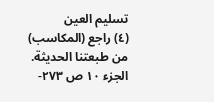تسليم العين
(٤) راجع (المكاسب) من طبعتنا الحديثة. الجزء ١٠ ص ٢٧٣-